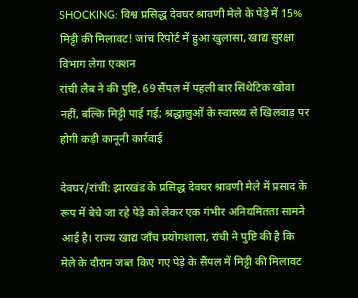SHOCKING: विश्व प्रसिद्ध देवघर श्रावणी मेले के पेड़े में 15% मिट्टी की मिलावट! जांच रिपोर्ट में हुआ खुलासा, खाद्य सुरक्षा विभाग लेगा एक्शन
रांची लैब ने की पुष्टि, 69 सैंपल में पहली बार सिंथेटिक खोवा नहीं, बल्कि मिट्टी पाई गई; श्रद्धालुओं के स्वास्थ्य से खिलवाड़ पर होगी कड़ी कानूनी कार्रवाई

देवघर/रांची: झारखंड के प्रसिद्ध देवघर श्रावणी मेले में प्रसाद के रूप में बेचे जा रहे पेड़े को लेकर एक गंभीर अनियमितता सामने आई है। राज्य खाद्य जाँच प्रयोगशाला, रांची ने पुष्टि की है कि मेले के दौरान जब्त किए गए पेड़े के सैंपल में मिट्टी की मिलावट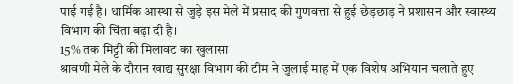पाई गई है। धार्मिक आस्था से जुड़े इस मेले में प्रसाद की गुणवत्ता से हुई छेड़छाड़ ने प्रशासन और स्वास्थ्य विभाग की चिंता बढ़ा दी है।
15% तक मिट्टी की मिलावट का खुलासा
श्रावणी मेले के दौरान खाद्य सुरक्षा विभाग की टीम ने जुलाई माह में एक विशेष अभियान चलाते हुए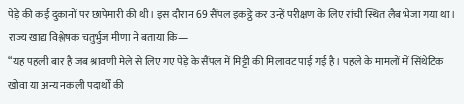पेड़े की कई दुकानों पर छापेमारी की थी। इस दौरान 69 सैंपल इकट्ठे कर उन्हें परीक्षण के लिए रांची स्थित लैब भेजा गया था।
राज्य खाद्य विश्लेषक चतुर्भुज मीणा ने बताया कि—
“यह पहली बार है जब श्रावणी मेले से लिए गए पेड़े के सैंपल में मिट्टी की मिलावट पाई गई है। पहले के मामलों में सिंथेटिक खोवा या अन्य नकली पदार्थों की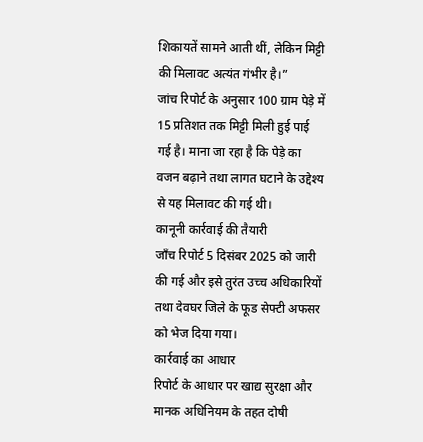शिकायतें सामने आती थीं, लेकिन मिट्टी की मिलावट अत्यंत गंभीर है।”
जांच रिपोर्ट के अनुसार 100 ग्राम पेड़े में 15 प्रतिशत तक मिट्टी मिली हुई पाई गई है। माना जा रहा है कि पेड़े का वजन बढ़ाने तथा लागत घटाने के उद्देश्य से यह मिलावट की गई थी।
कानूनी कार्रवाई की तैयारी
जाँच रिपोर्ट 5 दिसंबर 2025 को जारी की गई और इसे तुरंत उच्च अधिकारियों तथा देवघर जिले के फूड सेफ्टी अफसर को भेज दिया गया।
कार्रवाई का आधार
रिपोर्ट के आधार पर खाद्य सुरक्षा और मानक अधिनियम के तहत दोषी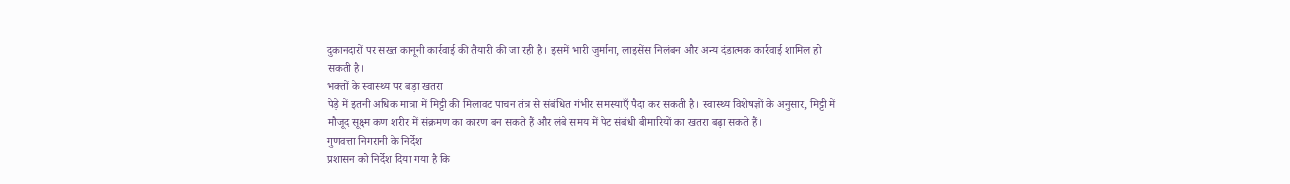दुकानदारों पर सख्त कानूनी कार्रवाई की तैयारी की जा रही है। इसमें भारी जुर्माना, लाइसेंस निलंबन और अन्य दंडात्मक कार्रवाई शामिल हो सकती है।
भक्तों के स्वास्थ्य पर बड़ा खतरा
पेड़े में इतनी अधिक मात्रा में मिट्टी की मिलावट पाचन तंत्र से संबंधित गंभीर समस्याएँ पैदा कर सकती है। स्वास्थ्य विशेषज्ञों के अनुसार, मिट्टी में मौजूद सूक्ष्म कण शरीर में संक्रमण का कारण बन सकते हैं और लंबे समय में पेट संबंधी बीमारियों का खतरा बढ़ा सकते हैं।
गुणवत्ता निगरानी के निर्देश
प्रशासन को निर्देश दिया गया है कि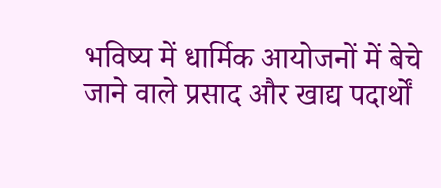भविष्य में धार्मिक आयोजनों में बेचे जाने वाले प्रसाद और खाद्य पदार्थों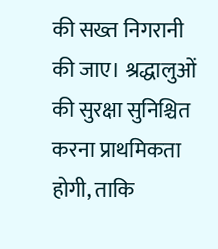की सख्त निगरानी की जाए। श्रद्धालुओं की सुरक्षा सुनिश्चित करना प्राथमिकता होगी, ताकि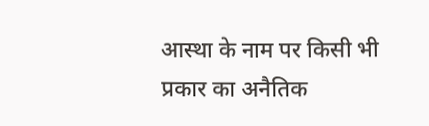आस्था के नाम पर किसी भी प्रकार का अनैतिक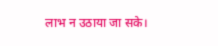लाभ न उठाया जा सके।